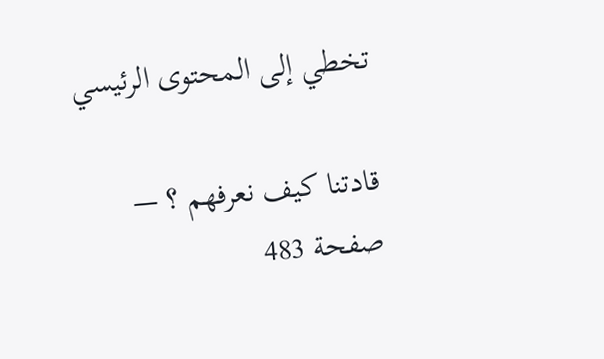تخطي إلى المحتوى الرئيسي

قادتنا كيف نعرفهم ؟ — صفحة 483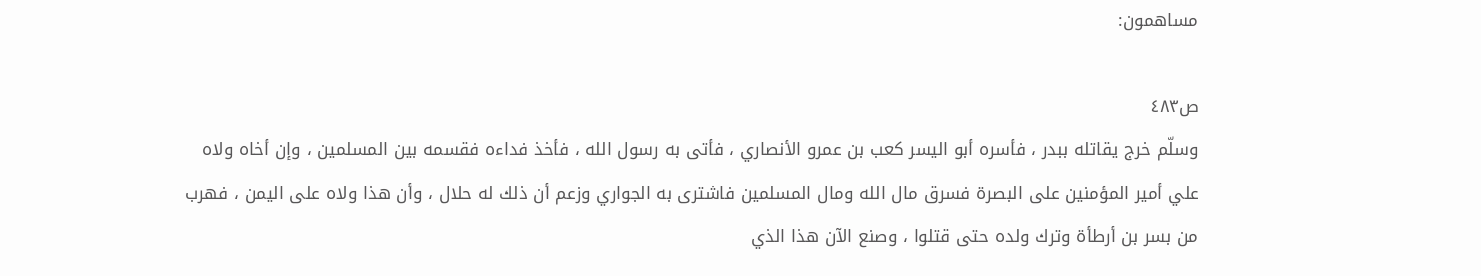مساهمون:

ص٤٨٣
وسلّم خرج يقاتله ببدر ، فأسره أبو اليسر كعب بن عمرو الأنصاري ، فأتى به رسول الله ، فأخذ فداءه فقسمه بين المسلمين ، وإن أخاه ولاه علي أمير المؤمنين على البصرة فسرق مال الله ومال المسلمين فاشترى به الجواري وزعم أن ذلك له حلال ، وأن هذا ولاه على اليمن ، فهرب من بسر بن أرطأة وترك ولده حتى قتلوا ، وصنع الآن هذا الذي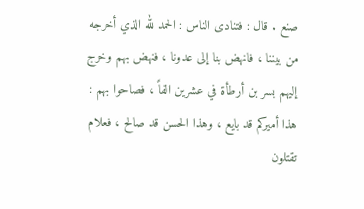صنع . قال : فتنادى الناس : الحمد لله الذي أخرجه من بيننا ، فانهض بنا إلى عدونا ، فنهض بهم وخرج إليهم بسر بن أرطأة في عشرين الفاً ، فصاحوا بهم : هذا أميركم قد بايع ، وهذا الحسن قد صالح ، فعلام تقتلون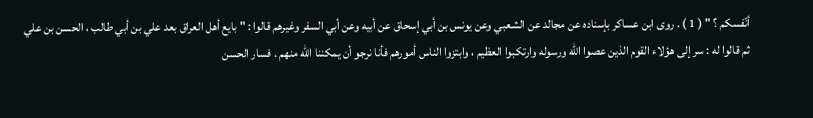أنّفسكم ؟ " ( 1 ) . روى ابن عساكر بإسناده عن مجالد عن الشعبي وعن يونس بن أبي إسحاق عن أبيه وعن أبي السفر وغيرهم قالوا : " بايع أهل العراق بعد علي بن أبي طالب ، الحسن بن علي ثم قالوا له : سر إلى هؤلاء القوم الذين عصوا الله ورسوله وارتكبوا العظيم ، وابتزوا الناس أمورهم فأنا نرجو أن يمكننا الله منهم . فسار الحسن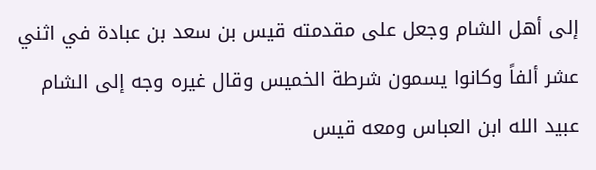إلى أهل الشام وجعل على مقدمته قيس بن سعد بن عبادة في اثني عشر ألفاً وكانوا يسمون شرطة الخميس وقال غيره وجه إلى الشام عبيد الله ابن العباس ومعه قيس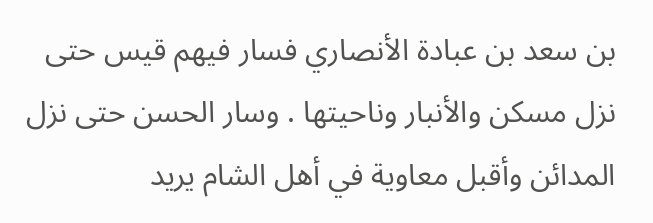بن سعد بن عبادة الأنصاري فسار فيهم قيس حتى نزل مسكن والأنبار وناحيتها . وسار الحسن حتى نزل المدائن وأقبل معاوية في أهل الشام يريد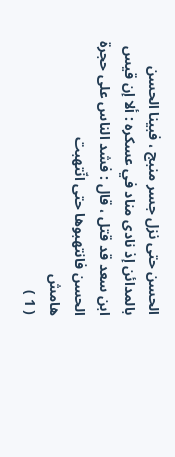الحسن حتى نزل جسر منبج ، فبينا الحسن بالمدائن إذ نادى مناد في عسكره : ألا إن قيس ابن سعد قد قتل ، قال : فشد الناس على حجرة الحسن فانتهبوها حتى انّتهبت
هامش
( 1 )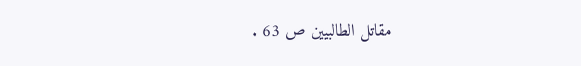مقاتل الطالبيين ص 63 .